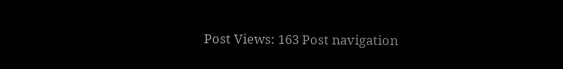Post Views: 163 Post navigation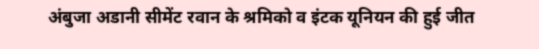अंबुजा अडानी सीमेंट रवान के श्रमिको व इंटक यूनियन की हुई जीत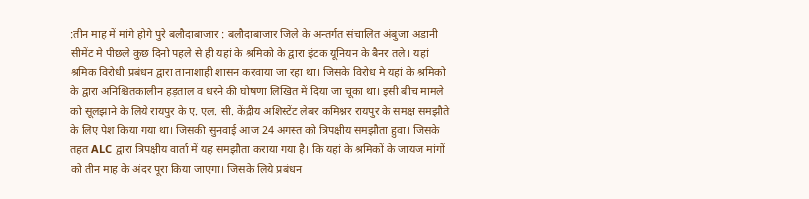:तीन माह में मांगे होगे पुरे बलौदाबाजार : बलौदाबाजार जिले के अन्तर्गत संचालित अंबुजा अडानी सीमेंट मे पीछले कुछ दिनो पहले से ही यहां के श्रमिको के द्वारा इंटक यूनियन के बैनर तले। यहां श्रमिक विरोधी प्रबंधन द्वारा तानाशाही शासन करवाया जा रहा था। जिसके विरोध मे यहां के श्रमिको के द्वारा अनिश्चितकालीन हड़ताल व धरने की घोषणा लिखित में दिया जा चूका था। इसी बीच मामले को सूलझाने के लिये रायपुर के ए. एल. सी. केंद्रीय अशिस्टेंट लेबर कमिश्नर रायपुर के समक्ष समझौते के लिए पेश किया गया था। जिसकी सुनवाई आज 24 अगस्त को त्रिपक्षीय समझौता हुवा। जिसके तहत ALC द्वारा त्रिपक्षीय वार्ता में यह समझौता कराया गया है। कि यहां के श्रमिकों के जायज मांगों को तीन माह के अंदर पूरा किया जाएगा। जिसके लिये प्रबंधन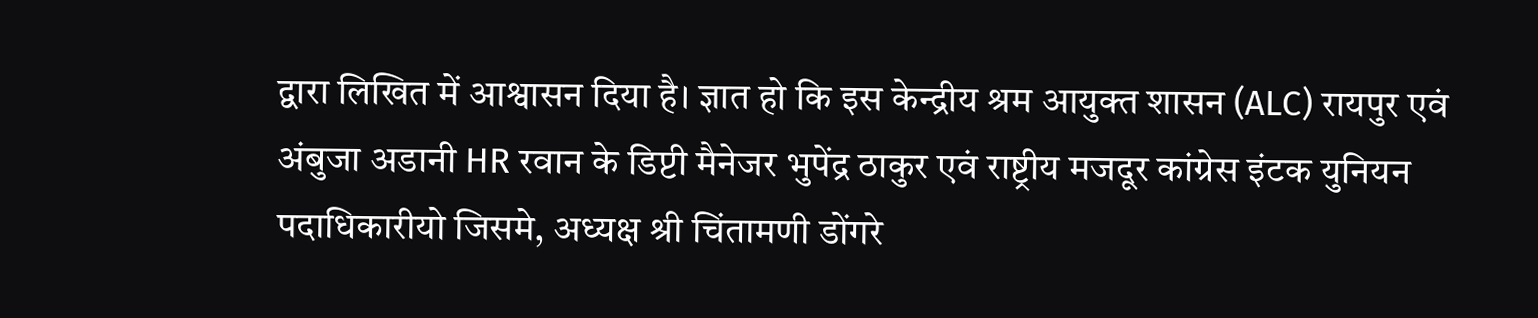द्वारा लिखित में आश्वासन दिया है। ज्ञात हो कि इस केन्द्रीय श्रम आयुक्त शासन (ALC) रायपुर एवं अंबुजा अडानी HR रवान के डिप्टी मैनेजर भुपेंद्र ठाकुर एवं राष्ट्रीय मजदूर कांग्रेस इंटक युनियन पदाधिकारीयो जिसमे, अध्यक्ष श्री चिंतामणी डोंगरे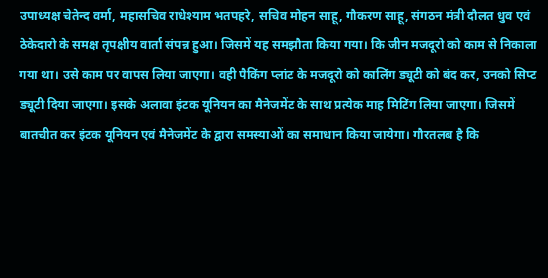उपाध्यक्ष चेतेन्द वर्मा, महासचिव राधेश्याम भतपहरे, सचिव मोहन साहू, गौकरण साहू, संगठन मंत्री दौलत धुव एवं ठेकेदारो के समक्ष तृपक्षीय वार्ता संपन्न हुआ। जिसमें यह समझौता किया गया। कि जीन मजदूरो को काम से निकाला गया था। उसे काम पर वापस लिया जाएगा। वही पैकिंग प्लांट के मजदूरो को कालिंग ड्यूटी को बंद कर, उनको सिप्ट ड्यूटी दिया जाएगा। इसके अलावा इंटक यूनियन का मैनेजमेंट के साथ प्रत्येक माह मिटिंग लिया जाएगा। जिसमें बातचीत कर इंटक यूनियन एवं मैनेजमेंट के द्वारा समस्याओं का समाधान किया जायेगा। गौरतलब है कि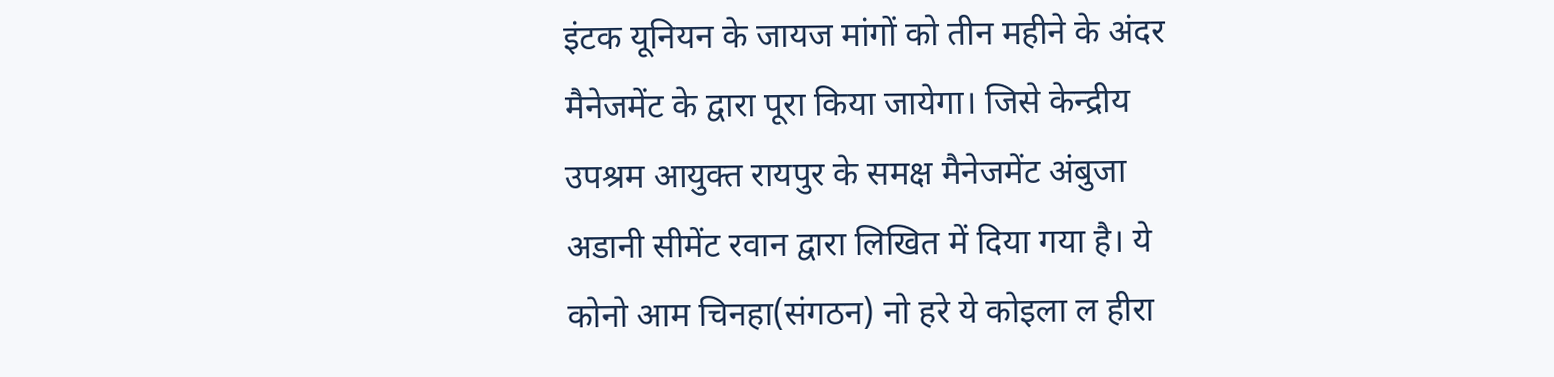इंटक यूनियन के जायज मांगों को तीन महीने के अंदर मैनेजमेंट के द्वारा पूरा किया जायेगा। जिसे केन्द्रीय उपश्रम आयुक्त रायपुर के समक्ष मैनेजमेंट अंबुजा अडानी सीमेंट रवान द्वारा लिखित में दिया गया है। ये कोनो आम चिनहा(संगठन) नो हरे ये कोइला ल हीरा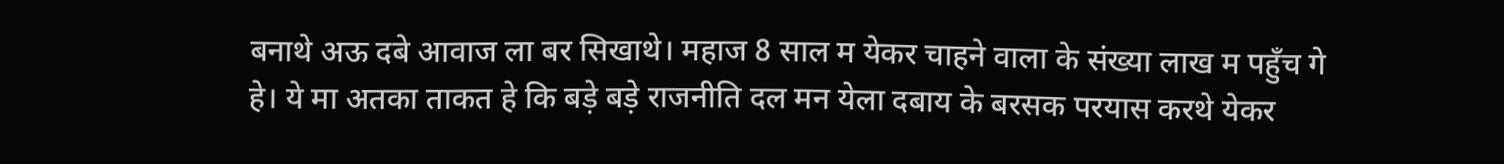बनाथे अऊ दबे आवाज ला बर सिखाथे। महाज 8 साल म येकर चाहने वाला के संख्या लाख म पहुँच गे हे। ये मा अतका ताकत हे कि बड़े बड़े राजनीति दल मन येला दबाय के बरसक परयास करथे येकर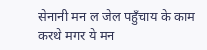सेनानी मन ल जेल पहुँचाय के काम करथे मगर ये मन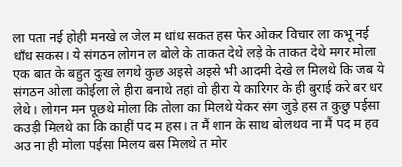ला पता नई होही मनखे ल जेल म धांध सकत हस फेर ओकर विचार ला कभू नई धाँध सकस। ये संगठन लोगन ल बोले के ताकत देथे लड़े के ताकत देथे मगर मोला एक बात के बहुत दुःख लगथे कुछ अइसे अइसे भी आदमी देखे ल मिलथे कि जब ये संगठन ओला कोईला ले हीरा बनाथे तहां वो हीरा ये कारिगर के ही बुराई करे बर धर लेथे। लोगन मन पूछथे मोला कि तोला का मिलथे येकर संग जुड़े हस त कुछु पईसा कउड़ी मिलथे का कि काहीं पद म हस। त मैं शान के साथ बोलथव ना मैं पद म हव अउ ना ही मोला पईसा मिलय बस मिलथे त मोर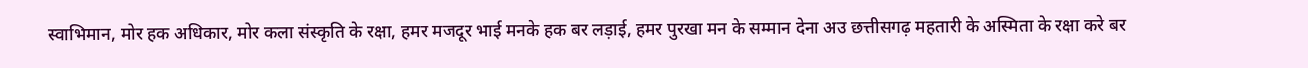स्वाभिमान, मोर हक अधिकार, मोर कला संस्कृति के रक्षा, हमर मजदूर भाई मनके हक बर लड़ाई, हमर पुरखा मन के सम्मान देना अउ छत्तीसगढ़ महतारी के अस्मिता के रक्षा करे बर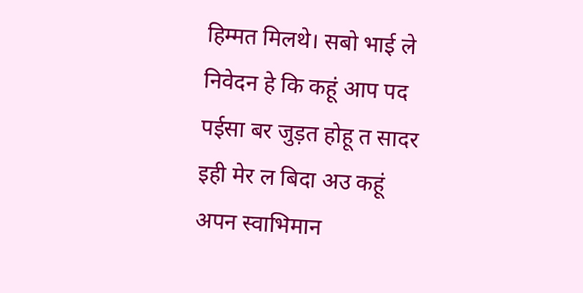हिम्मत मिलथे। सबो भाई ले निवेदन हे कि कहूं आप पद पईसा बर जुड़त होहू त सादर इही मेर ल बिदा अउ कहूं अपन स्वाभिमान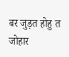बर जुड़त होहु त जोहार